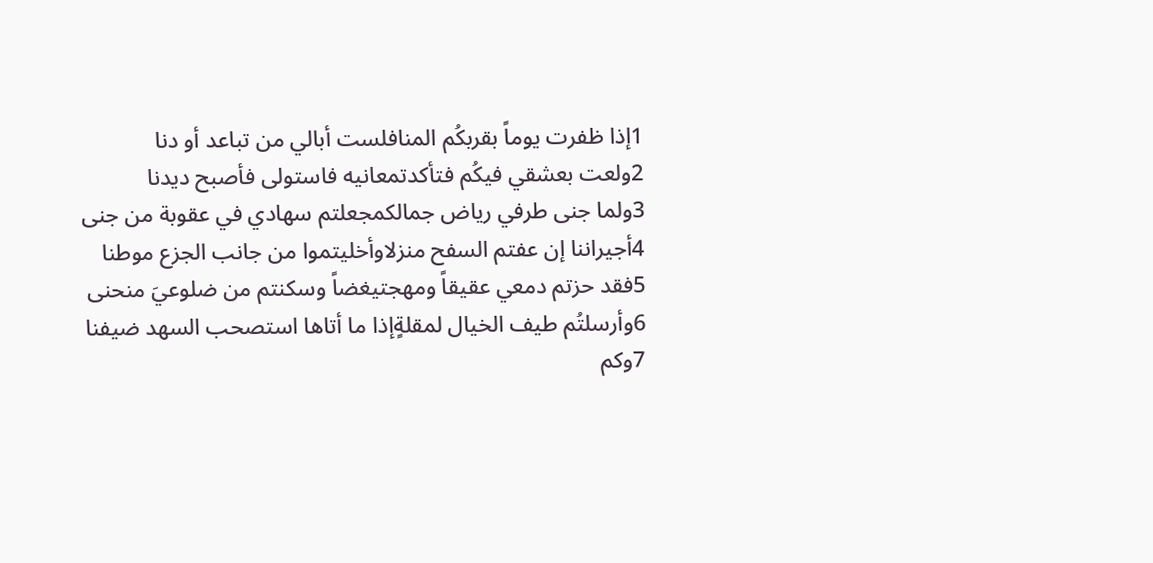1إذا ظفرت يوماً بقربكُم المنافلست أبالي من تباعد أو دنا
2ولعت بعشقي فيكُم فتأكدتمعانيه فاستولى فأصبح ديدنا
3ولما جنى طرفي رياض جمالكمجعلتم سهادي في عقوبة من جنى
4أجيراننا إن عفتم السفح منزلاوأخليتموا من جانب الجزع موطنا
5فقد حزتم دمعي عقيقاً ومهجتيغضاً وسكنتم من ضلوعيَ منحنى
6وأرسلتُم طيف الخيال لمقلةٍإذا ما أتاها استصحب السهد ضيفنا
7وكم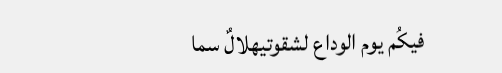فيكُم يوم الوداع لشقوتيهلالٌ سما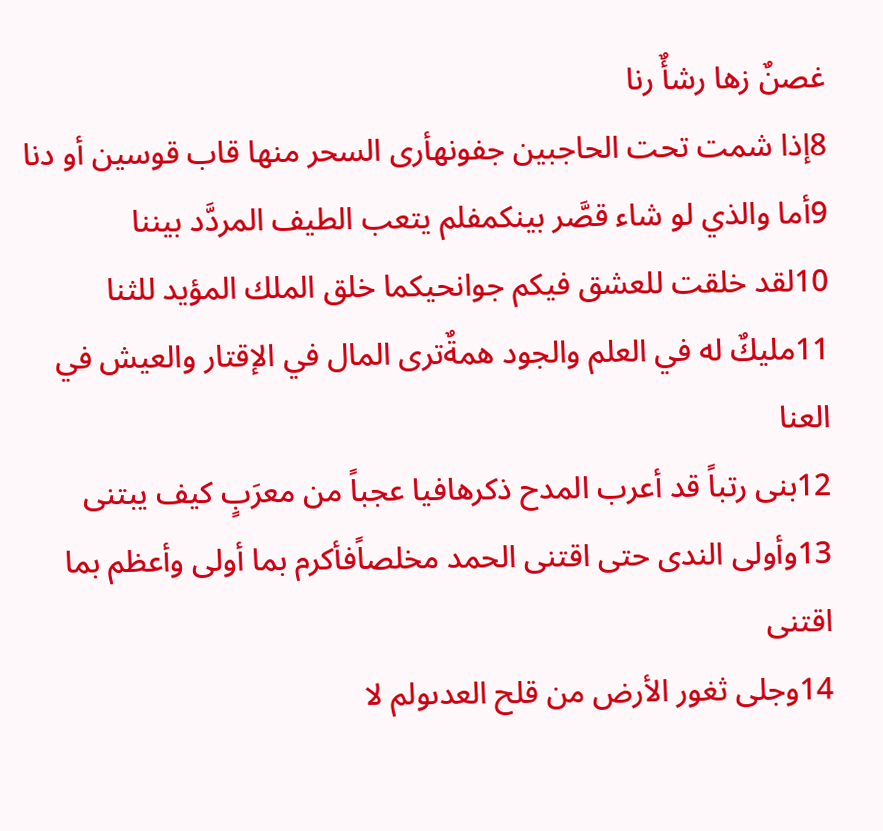غصنٌ زها رشأٌ رنا
8إذا شمت تحت الحاجبين جفونهأرى السحر منها قاب قوسين أو دنا
9أما والذي لو شاء قصَّر بينكمفلم يتعب الطيف المردَّد بيننا
10لقد خلقت للعشق فيكم جوانحيكما خلق الملك المؤيد للثنا
11مليكٌ له في العلم والجود همةٌترى المال في الإقتار والعيش في العنا
12بنى رتباً قد أعرب المدح ذكرهافيا عجباً من معرَبٍ كيف يبتنى
13وأولى الندى حتى اقتنى الحمد مخلصاًفأكرم بما أولى وأعظم بما اقتنى
14وجلى ثغور الأرض من قلح العدىولم لا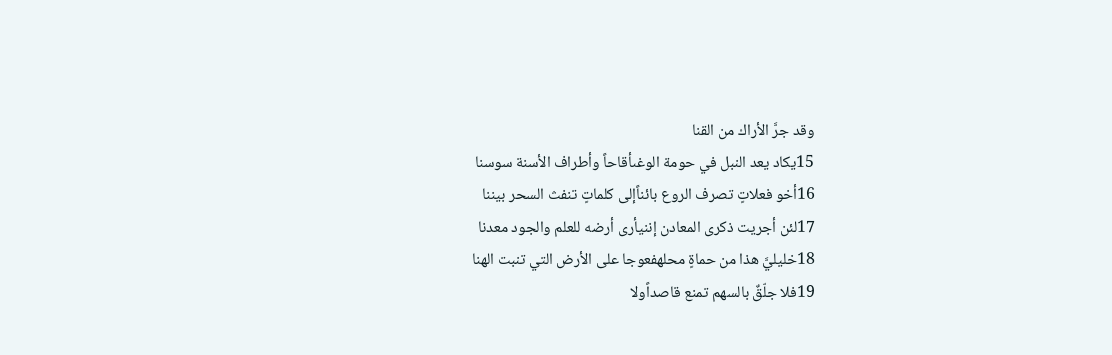وقد جرَّ الأراك من القنا
15يكاد يعد النبل في حومة الوغىأقاحاً وأطراف الأسنة سوسنا
16أخو فعلاتٍ تصرف الروع بائناًإلى كلماتٍ تنفث السحر بيننا
17لئن أجريت ذكرى المعادن إننيأرى أرضه للعلم والجود معدنا
18خليليَّ هذا من حماةٍ محلهفعوجا على الأرض التي تنبت الهنا
19فلا جلّقٌ بالسهم تمنع قاصداًولا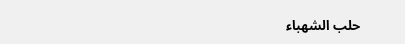حلب الشهباء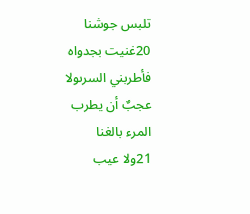تلبس جوشنا
20غنيت بجدواه فأطربني السرىولا عجبٌ أن يطرب المرء بالغنا
21ولا عيب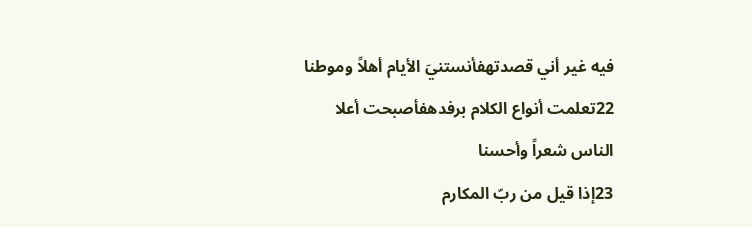فيه غير أني قصدتهفأنستنيَ الأيام أهلاً وموطنا
22تعلمت أنواع الكلام برفدهفأصبحت أعلا الناس شعراً وأحسنا
23إذا قيل من ربّ المكارم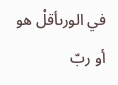في الورىأقلْ هو أو ربّ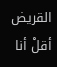القريض أقلْ أنا